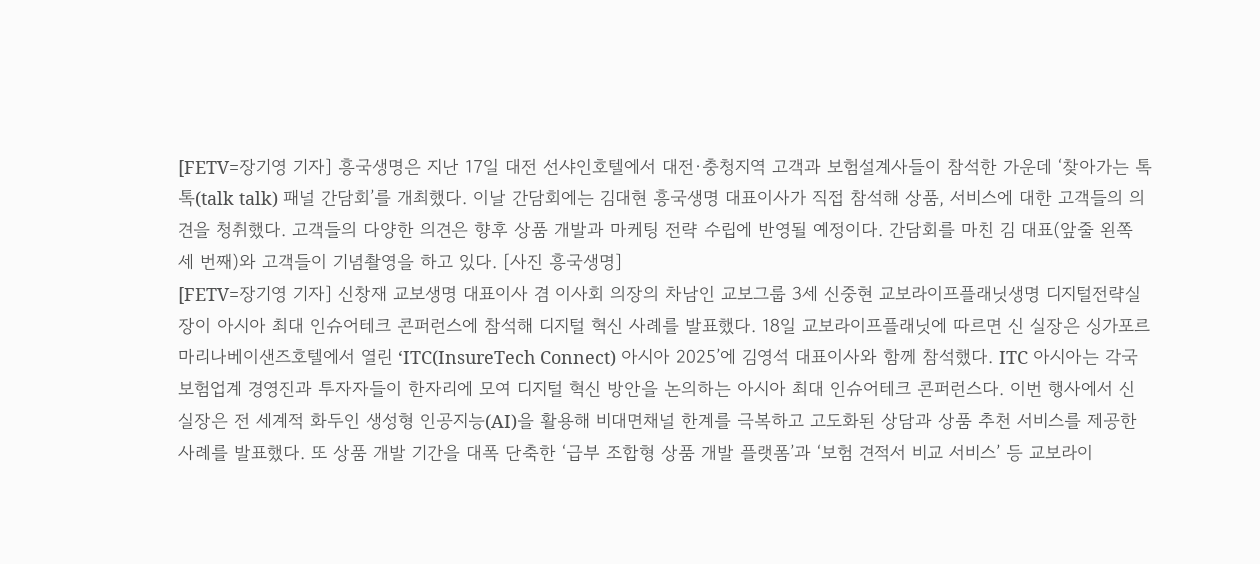[FETV=장기영 기자] 흥국생명은 지난 17일 대전 선샤인호텔에서 대전·충청지역 고객과 보험설계사들이 참석한 가운데 ‘찾아가는 톡톡(talk talk) 패널 간담회’를 개최했다. 이날 간담회에는 김대현 흥국생명 대표이사가 직접 참석해 상품, 서비스에 대한 고객들의 의견을 청취했다. 고객들의 다양한 의견은 향후 상품 개발과 마케팅 전략 수립에 반영될 예정이다. 간담회를 마친 김 대표(앞줄 왼쪽 세 번째)와 고객들이 기념촬영을 하고 있다. [사진 흥국생명]
[FETV=장기영 기자] 신창재 교보생명 대표이사 겸 이사회 의장의 차남인 교보그룹 3세 신중현 교보라이프플래닛생명 디지털전략실장이 아시아 최대 인슈어테크 콘퍼런스에 참석해 디지털 혁신 사례를 발표했다. 18일 교보라이프플래닛에 따르면 신 실장은 싱가포르 마리나베이샌즈호텔에서 열린 ‘ITC(InsureTech Connect) 아시아 2025’에 김영석 대표이사와 함께 참석했다. ITC 아시아는 각국 보험업계 경영진과 투자자들이 한자리에 모여 디지털 혁신 방안을 논의하는 아시아 최대 인슈어테크 콘퍼런스다. 이번 행사에서 신 실장은 전 세계적 화두인 생성형 인공지능(AI)을 활용해 비대면채널 한계를 극복하고 고도화된 상담과 상품 추천 서비스를 제공한 사례를 발표했다. 또 상품 개발 기간을 대폭 단축한 ‘급부 조합형 상품 개발 플랫폼’과 ‘보험 견적서 비교 서비스’ 등 교보라이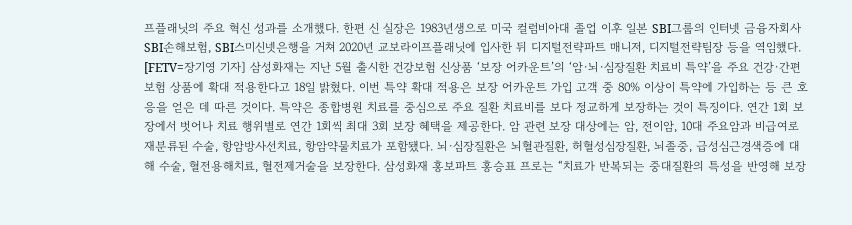프플래닛의 주요 혁신 성과를 소개했다. 한편 신 실장은 1983년생으로 미국 컬럼비아대 졸업 이후 일본 SBI그룹의 인터넷 금융자회사 SBI손해보험, SBI스미신넷은행을 거쳐 2020년 교보라이프플래닛에 입사한 뒤 디지털전략파트 매니저, 디지털전략팀장 등을 역임했다.
[FETV=장기영 기자] 삼성화재는 지난 5월 출시한 건강보험 신상품 ‘보장 어카운트’의 ‘암·뇌·심장질환 치료비 특약’을 주요 건강·간편보험 상품에 확대 적용한다고 18일 밝혔다. 이번 특약 확대 적용은 보장 어카운트 가입 고객 중 80% 이상이 특약에 가입하는 등 큰 호응을 얻은 데 따른 것이다. 특약은 종합병원 치료를 중심으로 주요 질환 치료비를 보다 정교하게 보장하는 것이 특징이다. 연간 1회 보장에서 벗어나 치료 행위별로 연간 1회씩 최대 3회 보장 혜택을 제공한다. 암 관련 보장 대상에는 암, 전이암, 10대 주요암과 비급여로 재분류된 수술, 항암방사선치료, 항암약물치료가 포함됐다. 뇌·심장질환은 뇌혈관질환, 허혈성심장질환, 뇌졸중, 급성심근경색증에 대해 수술, 혈전용해치료, 혈전제거술을 보장한다. 삼성화재 홍보파트 홍승표 프로는 “치료가 반복되는 중대질환의 특성을 반영해 보장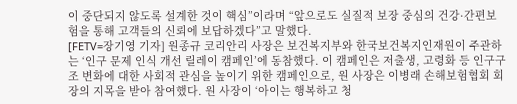이 중단되지 않도록 설계한 것이 핵심”이라며 “앞으로도 실질적 보장 중심의 건강·간편보험을 통해 고객들의 신뢰에 보답하겠다”고 말했다.
[FETV=장기영 기자] 원종규 코리안리 사장은 보건복지부와 한국보건복지인재원이 주관하는 ‘인구 문제 인식 개선 릴레이 캠페인’에 동참했다. 이 캠페인은 저출생, 고령화 등 인구구조 변화에 대한 사회적 관심을 높이기 위한 캠페인으로, 원 사장은 이병래 손해보험협회 회장의 지목을 받아 참여했다. 원 사장이 ‘아이는 행복하고 청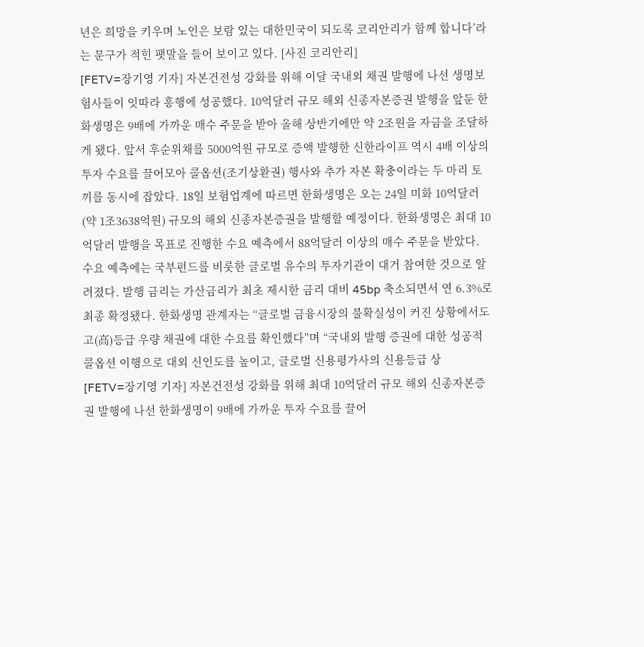년은 희망을 키우며 노인은 보람 있는 대한민국이 되도록 코리안리가 함께 합니다’라는 문구가 적힌 팻말을 들어 보이고 있다. [사진 코리안리]
[FETV=장기영 기자] 자본건전성 강화를 위해 이달 국내외 채권 발행에 나선 생명보험사들이 잇따라 흥행에 성공했다. 10억달러 규모 해외 신종자본증권 발행을 앞둔 한화생명은 9배에 가까운 매수 주문을 받아 올해 상반기에만 약 2조원을 자금을 조달하게 됐다. 앞서 후순위채를 5000억원 규모로 증액 발행한 신한라이프 역시 4배 이상의 투자 수요를 끌어모아 콜옵션(조기상환권) 행사와 추가 자본 확충이라는 두 마리 토끼를 동시에 잡았다. 18일 보험업계에 따르면 한화생명은 오는 24일 미화 10억달러(약 1조3638억원) 규모의 해외 신종자본증권을 발행할 예정이다. 한화생명은 최대 10억달러 발행을 목표로 진행한 수요 예측에서 88억달러 이상의 매수 주문을 받았다. 수요 예측에는 국부펀드를 비롯한 글로벌 유수의 투자기관이 대거 참여한 것으로 알려졌다. 발행 금리는 가산금리가 최초 제시한 금리 대비 45bp 축소되면서 연 6.3%로 최종 확정됐다. 한화생명 관계자는 “글로벌 금융시장의 불확실성이 커진 상황에서도 고(高)등급 우량 채권에 대한 수요를 확인했다”며 “국내외 발행 증권에 대한 성공적 콜옵션 이행으로 대외 신인도를 높이고, 글로벌 신용평가사의 신용등급 상
[FETV=장기영 기자] 자본건전성 강화를 위해 최대 10억달러 규모 해외 신종자본증권 발행에 나선 한화생명이 9배에 가까운 투자 수요를 끌어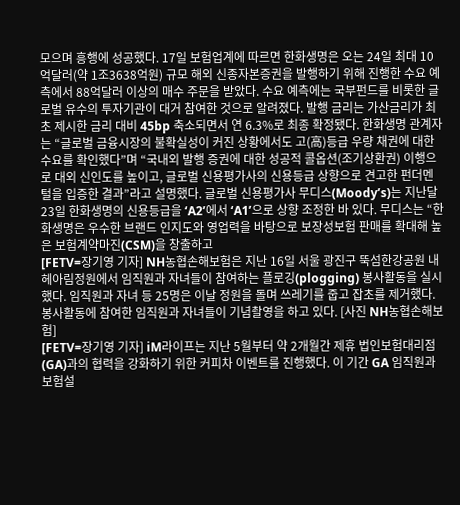모으며 흥행에 성공했다. 17일 보험업계에 따르면 한화생명은 오는 24일 최대 10억달러(약 1조3638억원) 규모 해외 신종자본증권을 발행하기 위해 진행한 수요 예측에서 88억달러 이상의 매수 주문을 받았다. 수요 예측에는 국부펀드를 비롯한 글로벌 유수의 투자기관이 대거 참여한 것으로 알려졌다. 발행 금리는 가산금리가 최초 제시한 금리 대비 45bp 축소되면서 연 6.3%로 최종 확정됐다. 한화생명 관계자는 “글로벌 금융시장의 불확실성이 커진 상황에서도 고(高)등급 우량 채권에 대한 수요를 확인했다”며 “국내외 발행 증권에 대한 성공적 콜옵션(조기상환권) 이행으로 대외 신인도를 높이고, 글로벌 신용평가사의 신용등급 상향으로 견고한 펀더멘털을 입증한 결과”라고 설명했다. 글로벌 신용평가사 무디스(Moody’s)는 지난달 23일 한화생명의 신용등급을 ‘A2’에서 ‘A1’으로 상향 조정한 바 있다. 무디스는 “한화생명은 우수한 브랜드 인지도와 영업력을 바탕으로 보장성보험 판매를 확대해 높은 보험계약마진(CSM)을 창출하고
[FETV=장기영 기자] NH농협손해보험은 지난 16일 서울 광진구 뚝섬한강공원 내 헤아림정원에서 임직원과 자녀들이 참여하는 플로깅(plogging) 봉사활동을 실시했다. 임직원과 자녀 등 25명은 이날 정원을 돌며 쓰레기를 줍고 잡초를 제거했다. 봉사활동에 참여한 임직원과 자녀들이 기념촬영을 하고 있다. [사진 NH농협손해보험]
[FETV=장기영 기자] iM라이프는 지난 5월부터 약 2개월간 제휴 법인보험대리점(GA)과의 협력을 강화하기 위한 커피차 이벤트를 진행했다. 이 기간 GA 임직원과 보험설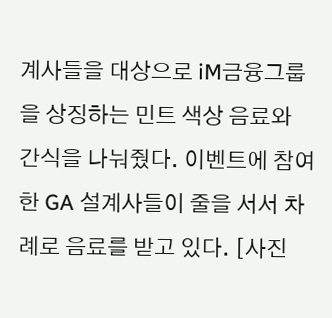계사들을 대상으로 iM금융그룹을 상징하는 민트 색상 음료와 간식을 나눠줬다. 이벤트에 참여한 GA 설계사들이 줄을 서서 차례로 음료를 받고 있다. [사진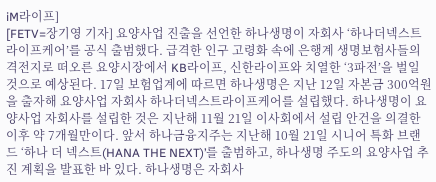iM라이프]
[FETV=장기영 기자] 요양사업 진출을 선언한 하나생명이 자회사 ‘하나더넥스트라이프케어’를 공식 출범했다. 급격한 인구 고령화 속에 은행계 생명보험사들의 격전지로 떠오른 요양시장에서 KB라이프, 신한라이프와 치열한 ‘3파전’을 벌일 것으로 예상된다. 17일 보험업계에 따르면 하나생명은 지난 12일 자본금 300억원을 출자해 요양사업 자회사 하나더넥스트라이프케어를 설립했다. 하나생명이 요양사업 자회사를 설립한 것은 지난해 11월 21일 이사회에서 설립 안건을 의결한 이후 약 7개월만이다. 앞서 하나금융지주는 지난해 10월 21일 시니어 특화 브랜드 ‘하나 더 넥스트(HANA THE NEXT)’를 출범하고, 하나생명 주도의 요양사업 추진 계획을 발표한 바 있다. 하나생명은 자회사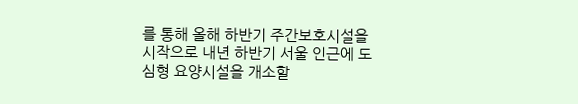를 통해 올해 하반기 주간보호시설을 시작으로 내년 하반기 서울 인근에 도심형 요양시설을 개소할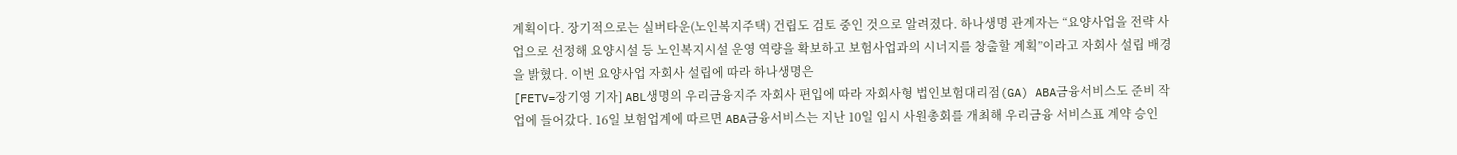계획이다. 장기적으로는 실버타운(노인복지주택) 건립도 검토 중인 것으로 알려졌다. 하나생명 관계자는 “요양사업을 전략 사업으로 선정해 요양시설 등 노인복지시설 운영 역량을 확보하고 보험사업과의 시너지를 창출할 계획”이라고 자회사 설립 배경을 밝혔다. 이번 요양사업 자회사 설립에 따라 하나생명은
[FETV=장기영 기자] ABL생명의 우리금융지주 자회사 편입에 따라 자회사형 법인보험대리점(GA) ABA금융서비스도 준비 작업에 들어갔다. 16일 보험업계에 따르면 ABA금융서비스는 지난 10일 임시 사원총회를 개최해 우리금융 서비스표 계약 승인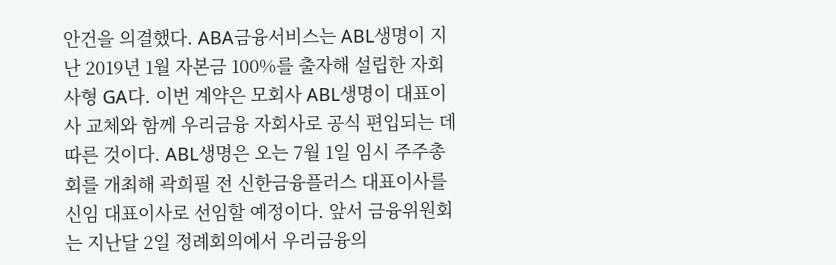안건을 의결했다. ABA금융서비스는 ABL생명이 지난 2019년 1월 자본금 100%를 출자해 설립한 자회사형 GA다. 이번 계약은 모회사 ABL생명이 대표이사 교체와 함께 우리금융 자회사로 공식 편입되는 데 따른 것이다. ABL생명은 오는 7월 1일 임시 주주총회를 개최해 곽희필 전 신한금융플러스 대표이사를 신임 대표이사로 선임할 예정이다. 앞서 금융위원회는 지난달 2일 정례회의에서 우리금융의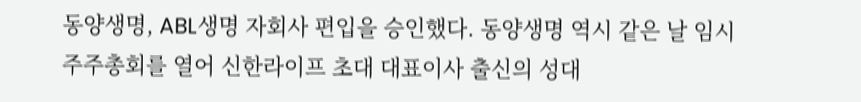동양생명, ABL생명 자회사 편입을 승인했다. 동양생명 역시 같은 날 임시 주주총회를 열어 신한라이프 초대 대표이사 출신의 성대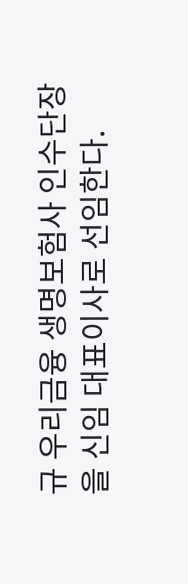규 우리금융 생명보험사 인수단장을 신임 대표이사로 선임한다.